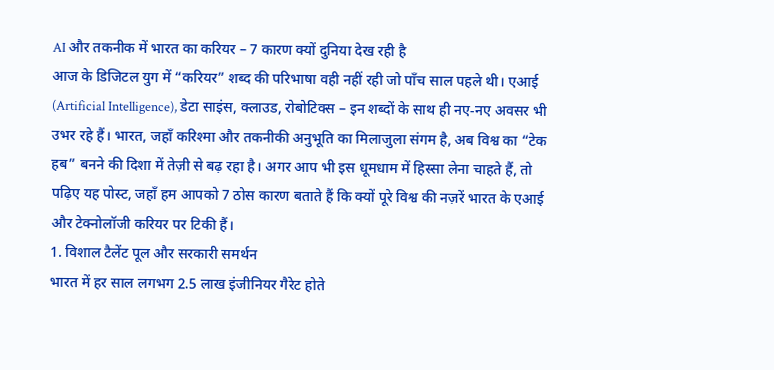AI और तकनीक में भारत का करियर – 7 कारण क्यों दुनिया देख रही है
आज के डिजिटल युग में “करियर” शब्द की परिभाषा वही नहीं रही जो पाँच साल पहले थी। एआई (Artificial Intelligence), डेटा साइंस, क्लाउड, रोबोटिक्स – इन शब्दों के साथ ही नए‑नए अवसर भी उभर रहे हैं। भारत, जहाँ करिश्मा और तकनीकी अनुभूति का मिलाजुला संगम है, अब विश्व का “टेक हब” बनने की दिशा में तेज़ी से बढ़ रहा है। अगर आप भी इस धूमधाम में हिस्सा लेना चाहते हैं, तो पढ़िए यह पोस्ट, जहाँ हम आपको 7 ठोस कारण बताते हैं कि क्यों पूरे विश्व की नज़रें भारत के एआई और टेक्नोलॉजी करियर पर टिकी हैं।
1. विशाल टैलेंट पूल और सरकारी समर्थन
भारत में हर साल लगभग 2.5 लाख इंजीनियर गैरेट होते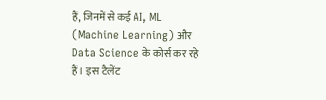हैं, जिनमें से कई AI, ML (Machine Learning) और Data Science के कोर्स कर रहे हैं। इस टैलेंट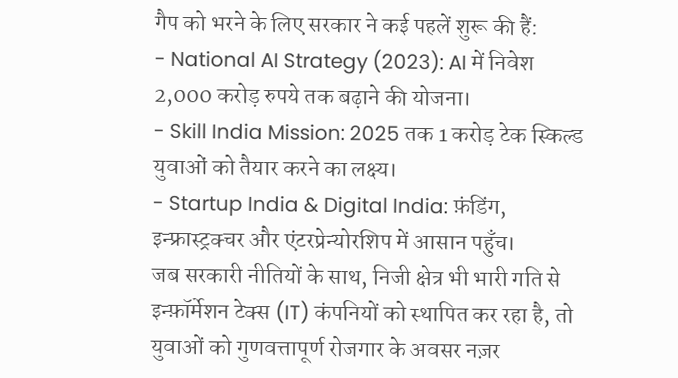गैप को भरने के लिए सरकार ने कई पहलें शुरू की हैं:
- National AI Strategy (2023): AI में निवेश 2,000 करोड़ रुपये तक बढ़ाने की योजना।
- Skill India Mission: 2025 तक 1 करोड़ टेक स्किल्ड युवाओं को तैयार करने का लक्ष्य।
- Startup India & Digital India: फ़ंडिंग, इन्फ्रास्ट्रक्चर और एंटरप्रेन्योरशिप में आसान पहुँच।
जब सरकारी नीतियों के साथ, निजी क्षेत्र भी भारी गति से इन्फ़ॉर्मेशन टेक्स (IT) कंपनियों को स्थापित कर रहा है, तो युवाओं को गुणवत्तापूर्ण रोजगार के अवसर नज़र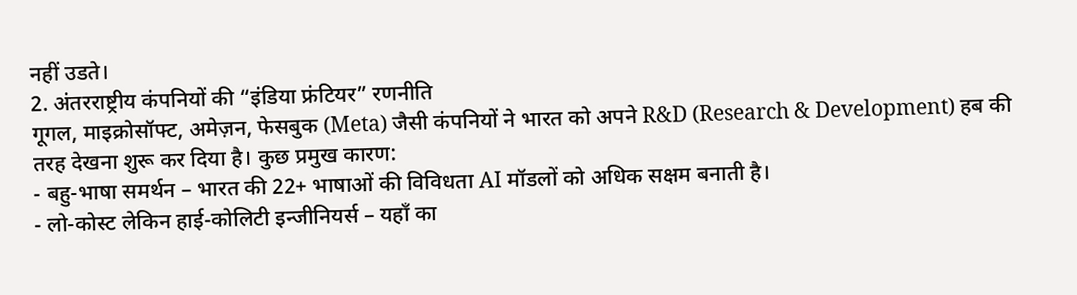नहीं उडते।
2. अंतरराष्ट्रीय कंपनियों की “इंडिया फ्रंटियर” रणनीति
गूगल, माइक्रोसॉफ्ट, अमेज़न, फेसबुक (Meta) जैसी कंपनियों ने भारत को अपने R&D (Research & Development) हब की तरह देखना शुरू कर दिया है। कुछ प्रमुख कारण:
- बहु-भाषा समर्थन – भारत की 22+ भाषाओं की विविधता AI मॉडलों को अधिक सक्षम बनाती है।
- लो-कोस्ट लेकिन हाई-कोलिटी इन्जीनियर्स – यहाँ का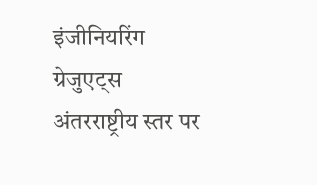इंजीनियरिंग ग्रेजुएट्स अंतरराष्ट्रीय स्तर पर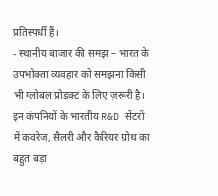प्रतिस्पर्धी हैं।
- स्थानीय बाजार की समझ – भारत के उपभोक्ता व्यवहार को समझना किसी भी ग्लोबल प्रोडक्ट के लिए ज़रूरी है।
इन कंपनियों के भारतीय R&D सेंटरों में कवरेज, सैलरी और कैरियर ग्रोथ का बहुत बड़ा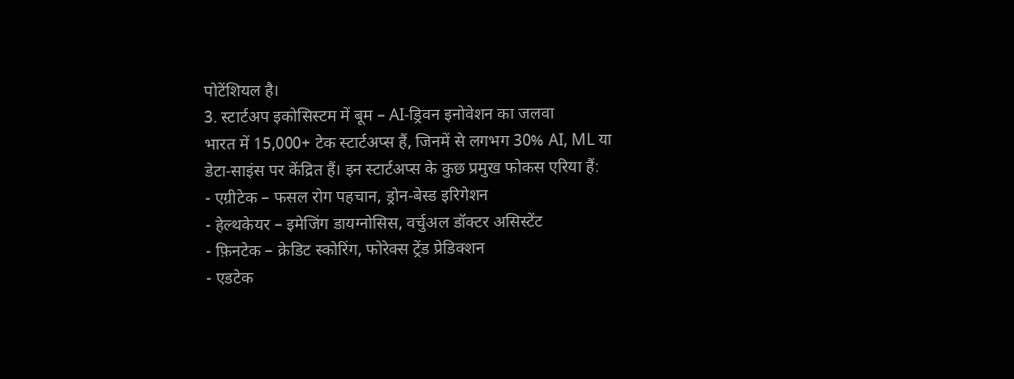पोटेंशियल है।
3. स्टार्टअप इकोसिस्टम में बूम – AI‑ड्रिवन इनोवेशन का जलवा
भारत में 15,000+ टेक स्टार्टअप्स हैं, जिनमें से लगभग 30% AI, ML या डेटा‑साइंस पर केंद्रित हैं। इन स्टार्टअप्स के कुछ प्रमुख फोकस एरिया हैं:
- एग्रीटेक – फसल रोग पहचान, ड्रोन‑बेस्ड इरिगेशन
- हेल्थकेयर – इमेजिंग डायग्नोसिस, वर्चुअल डॉक्टर असिस्टेंट
- फ़िनटेक – क्रेडिट स्कोरिंग, फोरेक्स ट्रेंड प्रेडिक्शन
- एडटेक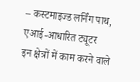– कस्टमाइज्ड लर्निंग पाथ, एआई‑आधारित ट्यूटर
इन क्षेत्रों में काम करने वाले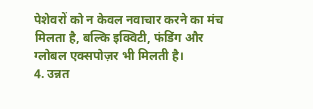पेशेवरों को न केवल नवाचार करने का मंच मिलता है, बल्कि इक्विटी, फंडिंग और ग्लोबल एक्सपोज़र भी मिलती है।
4. उन्नत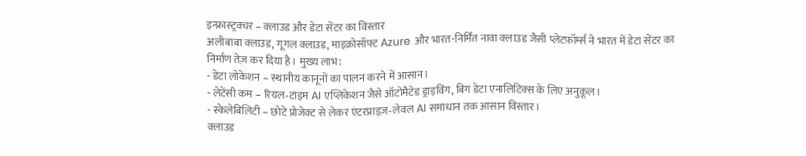इन्फ्रास्ट्रक्चर – क्लाउड और डेटा सेंटर का विस्तार
अलीबाबा क्लाउड, गूगल क्लाउड, माइक्रोसॉफ्ट Azure और भारत-निर्मित नावा क्लाउड जैसी प्लेटफ़ॉर्म्स ने भारत में डेटा सेंटर का निर्माण तेज़ कर दिया है। मुख्य लाभ:
- डेटा लोकेशन – स्थानीय कानूनों का पालन करने में आसान।
- लेटेंसी कम – रियल‑टाइम AI एप्लिकेशन जैसे ऑटोमैटेड ड्राइविंग, बिग डेटा एनालिटिक्स के लिए अनुकूल।
- स्केलेबिलिटी – छोटे प्रोजेक्ट से लेकर एंटरप्राइज़‑लेवल AI समाधान तक आसान विस्तार।
क्लाउड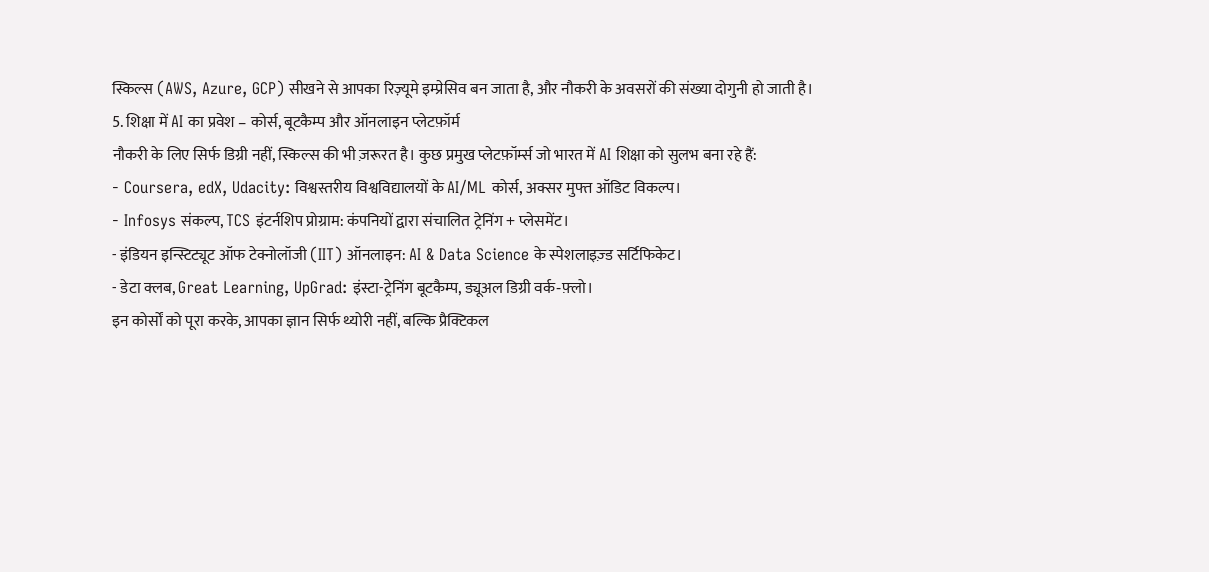स्किल्स (AWS, Azure, GCP) सीखने से आपका रिज़्यूमे इम्प्रेसिव बन जाता है, और नौकरी के अवसरों की संख्या दोगुनी हो जाती है।
5. शिक्षा में AI का प्रवेश – कोर्स, बूटकैम्प और ऑनलाइन प्लेटफ़ॉर्म
नौकरी के लिए सिर्फ डिग्री नहीं, स्किल्स की भी ज़रूरत है। कुछ प्रमुख प्लेटफ़ॉर्म्स जो भारत में AI शिक्षा को सुलभ बना रहे हैं:
- Coursera, edX, Udacity: विश्वस्तरीय विश्वविद्यालयों के AI/ML कोर्स, अक्सर मुफ्त ऑडिट विकल्प।
- Infosys संकल्प, TCS इंटर्नशिप प्रोग्राम: कंपनियों द्वारा संचालित ट्रेनिंग + प्लेसमेंट।
- इंडियन इन्स्टिट्यूट ऑफ टेक्नोलॉजी (IIT) ऑनलाइन: AI & Data Science के स्पेशलाइज़्ड सर्टिफिकेट।
- डेटा क्लब, Great Learning, UpGrad: इंस्टा-ट्रेनिंग बूटकैम्प, ड्यूअल डिग्री वर्क‑फ़्लो।
इन कोर्सों को पूरा करके, आपका ज्ञान सिर्फ थ्योरी नहीं, बल्कि प्रैक्टिकल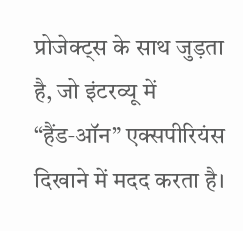प्रोजेक्ट्स के साथ जुड़ता है, जो इंटरव्यू में “हैंड‑ऑन” एक्सपीरियंस दिखाने में मदद करता है।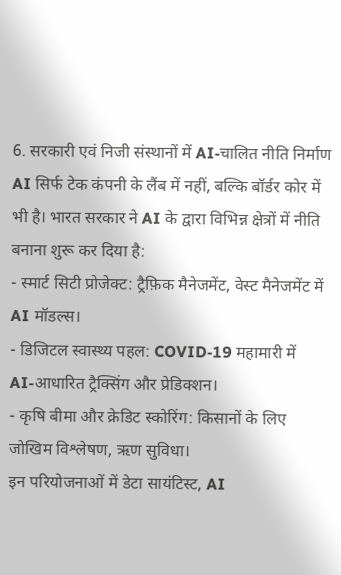6. सरकारी एवं निजी संस्थानों में AI‑चालित नीति निर्माण
AI सिर्फ टेक कंपनी के लैंब में नहीं, बल्कि बॉर्डर कोर में भी है। भारत सरकार ने AI के द्वारा विभिन्न क्षेत्रों में नीति बनाना शुरू कर दिया है:
- स्मार्ट सिटी प्रोजेक्ट: ट्रैफ़िक मैनेजमेंट, वेस्ट मैनेजमेंट में AI मॉडल्स।
- डिजिटल स्वास्थ्य पहल: COVID‑19 महामारी में AI‑आधारित ट्रैक्सिंग और प्रेडिक्शन।
- कृषि बीमा और क्रेडिट स्कोरिंग: किसानों के लिए जोखिम विश्लेषण, ऋण सुविधा।
इन परियोजनाओं में डेटा सायंटिस्ट, AI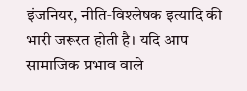इंजनियर, नीति‑विश्लेषक इत्यादि की भारी जरूरत होती है। यदि आप सामाजिक प्रभाव वाले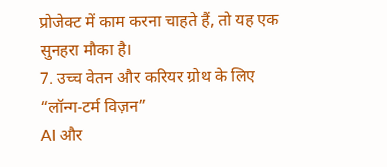प्रोजेक्ट में काम करना चाहते हैं, तो यह एक सुनहरा मौका है।
7. उच्च वेतन और करियर ग्रोथ के लिए “लॉन्ग‑टर्म विज़न”
AI और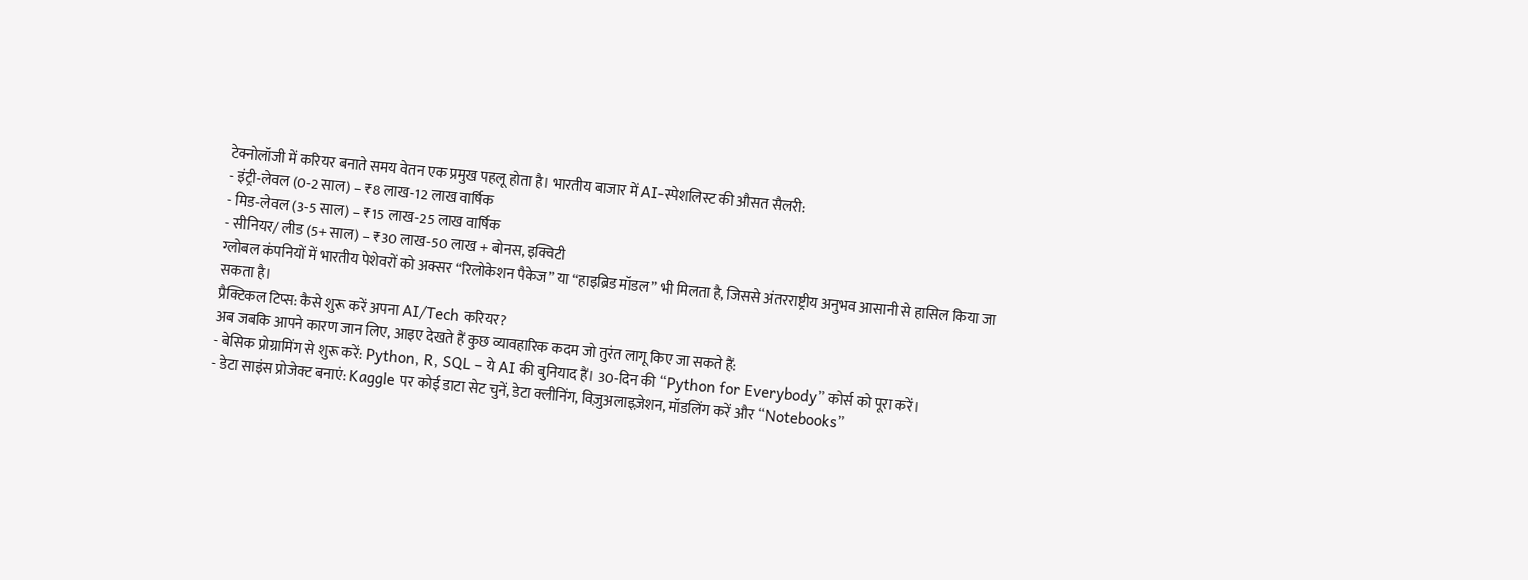टेक्नोलॉजी में करियर बनाते समय वेतन एक प्रमुख पहलू होता है। भारतीय बाजार में AI‑स्पेशलिस्ट की औसत सैलरी:
- इंट्री‑लेवल (0‑2 साल) – ₹8 लाख‑12 लाख वार्षिक
- मिड‑लेवल (3‑5 साल) – ₹15 लाख‑25 लाख वार्षिक
- सीनियर/ लीड (5+ साल) – ₹30 लाख‑50 लाख + बोनस, इक्विटी
ग्लोबल कंपनियों में भारतीय पेशेवरों को अक्सर “रिलोकेशन पैकेज” या “हाइब्रिड मॉडल” भी मिलता है, जिससे अंतरराष्ट्रीय अनुभव आसानी से हासिल किया जा सकता है।
प्रैक्टिकल टिप्स: कैसे शुरू करें अपना AI/Tech करियर?
अब जबकि आपने कारण जान लिए, आइए देखते हैं कुछ व्यावहारिक कदम जो तुरंत लागू किए जा सकते हैं:
- बेसिक प्रोग्रामिंग से शुरू करें: Python, R, SQL – ये AI की बुनियाद हैं। 30‑दिन की “Python for Everybody” कोर्स को पूरा करें।
- डेटा साइंस प्रोजेक्ट बनाएं: Kaggle पर कोई डाटा सेट चुनें, डेटा क्लीनिंग, विज़ुअलाइज़ेशन, मॉडलिंग करें और “Notebooks”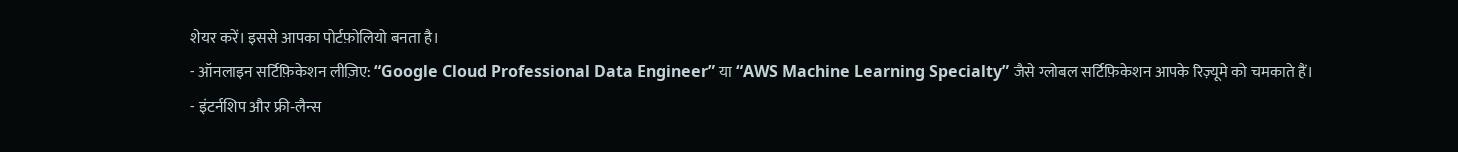शेयर करें। इससे आपका पोर्टफ़ोलियो बनता है।
- ऑनलाइन सर्टिफ़िकेशन लीज़िए: “Google Cloud Professional Data Engineer” या “AWS Machine Learning Specialty” जैसे ग्लोबल सर्टिफ़िकेशन आपके रिज़्यूमे को चमकाते हैं।
- इंटर्नशिप और फ्री‑लैन्स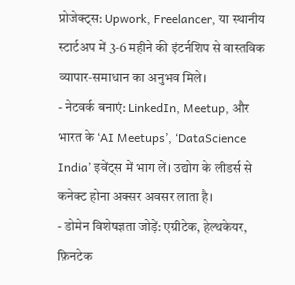प्रोजेक्ट्स: Upwork, Freelancer, या स्थानीय स्टार्टअप में 3‑6 महीने की इंटर्नशिप से वास्तविक व्यापार‑समाधान का अनुभव मिले।
- नेटवर्क बनाएं: LinkedIn, Meetup, और भारत के ‘AI Meetups’, ‘DataScience India’ इवेंट्स में भाग लें। उद्योग के लीडर्स से कनेक्ट होना अक्सर अवसर लाता है।
- डोमेन विशेषज्ञता जोड़ें: एग्रीटेक, हेल्थकेयर, फ़िनटेक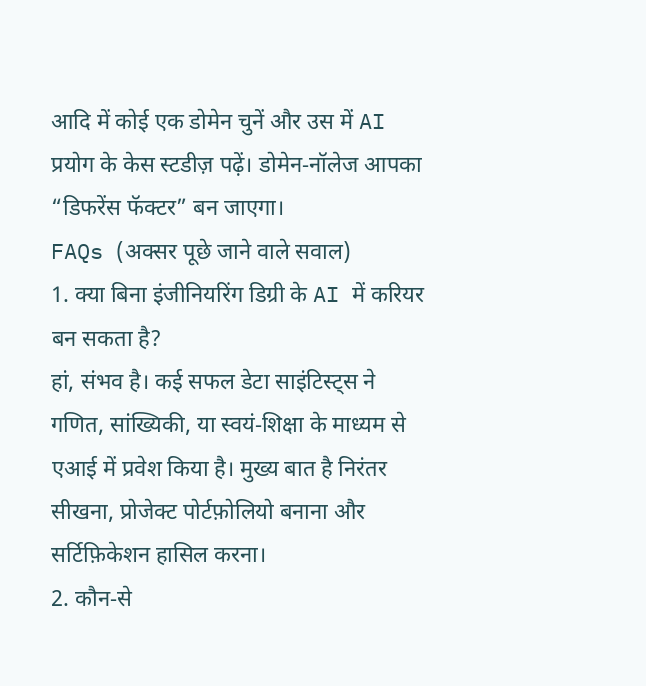आदि में कोई एक डोमेन चुनें और उस में AI प्रयोग के केस स्टडीज़ पढ़ें। डोमेन‑नॉलेज आपका “डिफरेंस फॅक्टर” बन जाएगा।
FAQs (अक्सर पूछे जाने वाले सवाल)
1. क्या बिना इंजीनियरिंग डिग्री के AI में करियर बन सकता है?
हां, संभव है। कई सफल डेटा साइंटिस्ट्स ने गणित, सांख्यिकी, या स्वयं‑शिक्षा के माध्यम से एआई में प्रवेश किया है। मुख्य बात है निरंतर सीखना, प्रोजेक्ट पोर्टफ़ोलियो बनाना और सर्टिफ़िकेशन हासिल करना।
2. कौन‑से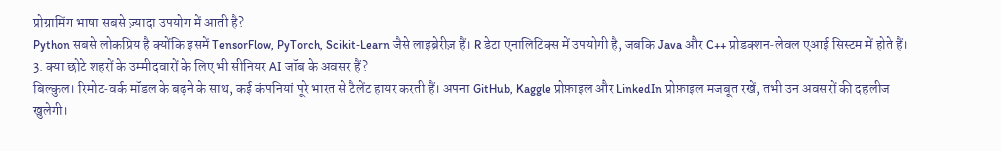प्रोग्रामिंग भाषा सबसे ज़्यादा उपयोग में आती है?
Python सबसे लोकप्रिय है क्योंकि इसमें TensorFlow, PyTorch, Scikit‑Learn जैसे लाइब्रेरीज़ हैं। R डेटा एनालिटिक्स में उपयोगी है, जबकि Java और C++ प्रोडक्शन‑लेवल एआई सिस्टम में होते हैं।
3. क्या छोटे शहरों के उम्मीदवारों के लिए भी सीनियर AI जॉब के अवसर हैं?
बिल्कुल। रिमोट‑वर्क मॉडल के बढ़ने के साथ, कई कंपनियां पूरे भारत से टैलेंट हायर करती हैं। अपना GitHub, Kaggle प्रोफ़ाइल और LinkedIn प्रोफ़ाइल मजबूत रखें, तभी उन अवसरों की दहलीज खुलेगी।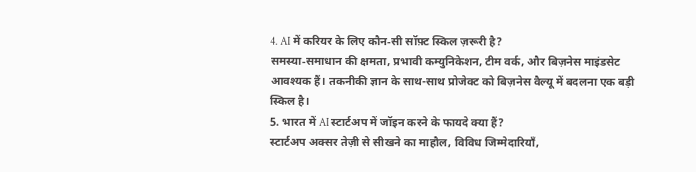4. AI में करियर के लिए कौन‑सी सॉफ़्ट स्किल ज़रूरी है?
समस्या‑समाधान की क्षमता, प्रभावी कम्युनिकेशन, टीम वर्क, और बिज़नेस माइंडसेट आवश्यक हैं। तकनीकी ज्ञान के साथ-साथ प्रोजेक्ट को बिज़नेस वैल्यू में बदलना एक बड़ी स्किल है।
5. भारत में AI स्टार्टअप में जॉइन करने के फायदे क्या हैं?
स्टार्टअप अक्सर तेज़ी से सीखने का माहौल, विविध जिम्मेदारियाँ,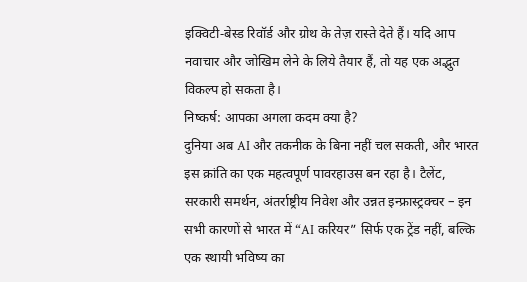इक्विटी‑बेस्ड रिवॉर्ड और ग्रोथ के तेज़ रास्ते देते हैं। यदि आप नवाचार और जोखिम लेने के लिये तैयार हैं, तो यह एक अद्भुत विकल्प हो सकता है।
निष्कर्ष: आपका अगला कदम क्या है?
दुनिया अब AI और तकनीक के बिना नहीं चल सकती, और भारत इस क्रांति का एक महत्वपूर्ण पावरहाउस बन रहा है। टैलेंट, सरकारी समर्थन, अंतर्राष्ट्रीय निवेश और उन्नत इन्फ्रास्ट्रक्चर – इन सभी कारणों से भारत में “AI करियर” सिर्फ एक ट्रेंड नहीं, बल्कि एक स्थायी भविष्य का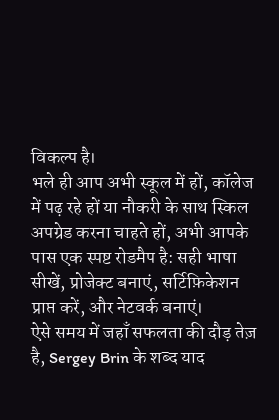विकल्प है।
भले ही आप अभी स्कूल में हों, कॉलेज में पढ़ रहे हों या नौकरी के साथ स्किल अपग्रेड करना चाहते हों, अभी आपके पास एक स्पष्ट रोडमैप है: सही भाषा सीखें, प्रोजेक्ट बनाएं, सर्टिफ़िकेशन प्राप्त करें, और नेटवर्क बनाएं।
ऐसे समय में जहाँ सफलता की दौड़ तेज़ है, Sergey Brin के शब्द याद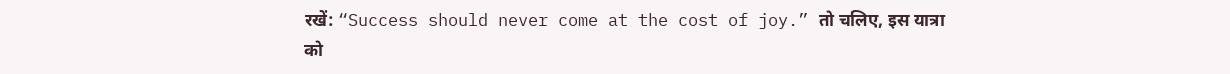रखें: “Success should never come at the cost of joy.” तो चलिए, इस यात्रा को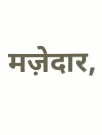मज़ेदार,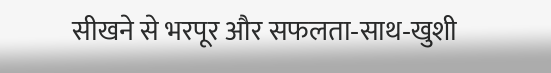सीखने से भरपूर और सफलता‑साथ‑खुशी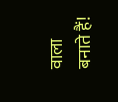वाला बनाते हैं!